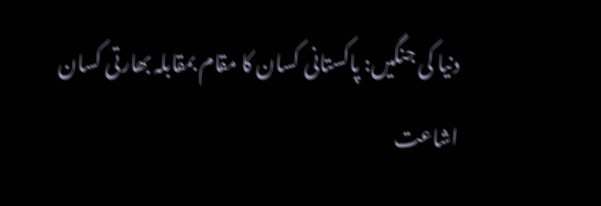دنیا کی جنگیں: پاکستانی کسان کا مقام بمقابلہ بھارتی کسان
اشاعت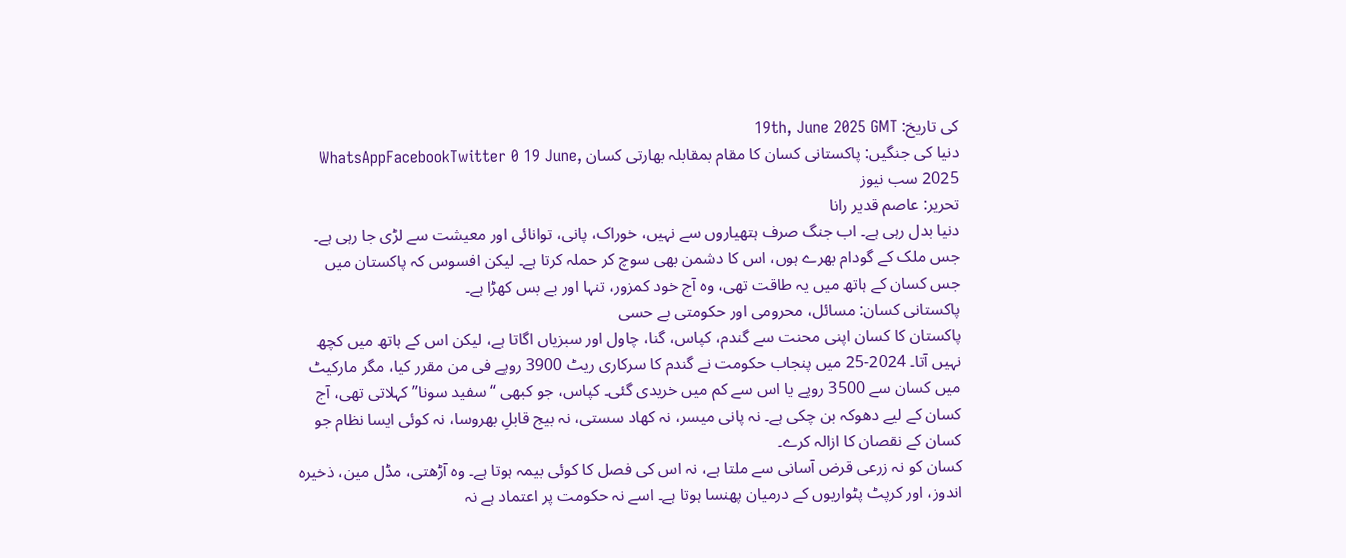کی تاریخ: 19th, June 2025 GMT
دنیا کی جنگیں: پاکستانی کسان کا مقام بمقابلہ بھارتی کسان WhatsAppFacebookTwitter 0 19 June, 2025 سب نیوز
تحریر: عاصم قدیر رانا
دنیا بدل رہی ہے۔ اب جنگ صرف ہتھیاروں سے نہیں، خوراک، پانی، توانائی اور معیشت سے لڑی جا رہی ہے۔ جس ملک کے گودام بھرے ہوں، اس کا دشمن بھی سوچ کر حملہ کرتا ہے۔ لیکن افسوس کہ پاکستان میں جس کسان کے ہاتھ میں یہ طاقت تھی، وہ آج خود کمزور، تنہا اور بے بس کھڑا ہے۔
پاکستانی کسان: مسائل، محرومی اور حکومتی بے حسی
پاکستان کا کسان اپنی محنت سے گندم، کپاس، گنا، چاول اور سبزیاں اگاتا ہے، لیکن اس کے ہاتھ میں کچھ نہیں آتا۔ 2024-25 میں پنجاب حکومت نے گندم کا سرکاری ریٹ 3900 روپے فی من مقرر کیا، مگر مارکیٹ میں کسان سے 3500 روپے یا اس سے کم میں خریدی گئی۔ کپاس، جو کبھی “سفید سونا” کہلاتی تھی، آج کسان کے لیے دھوکہ بن چکی ہے۔ نہ پانی میسر، نہ کھاد سستی، نہ بیج قابلِ بھروسا، نہ کوئی ایسا نظام جو کسان کے نقصان کا ازالہ کرے۔
کسان کو نہ زرعی قرض آسانی سے ملتا ہے، نہ اس کی فصل کا کوئی بیمہ ہوتا ہے۔ وہ آڑھتی، مڈل مین، ذخیرہ اندوز، اور کرپٹ پٹواریوں کے درمیان پھنسا ہوتا ہے۔ اسے نہ حکومت پر اعتماد ہے نہ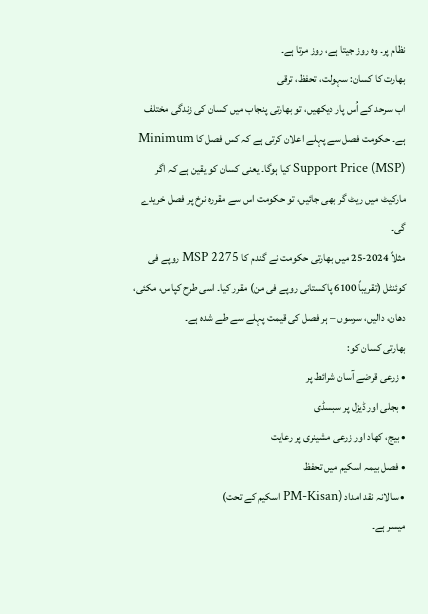نظام پر۔ وہ روز جیتا ہے، روز مرتا ہے۔
بھارت کا کسان: سہولت، تحفظ، ترقی
اب سرحد کے اُس پار دیکھیں، تو بھارتی پنجاب میں کسان کی زندگی مختلف ہے۔ حکومت فصل سے پہلے اعلان کرتی ہے کہ کس فصل کا Minimum Support Price (MSP) کیا ہوگا۔ یعنی کسان کو یقین ہے کہ اگر مارکیٹ میں ریٹ گر بھی جائیں، تو حکومت اس سے مقررہ نرخ پر فصل خریدے گی۔
مثلاً 2024-25 میں بھارتی حکومت نے گندم کا MSP 2275 روپے فی کوئنٹل (تقریباً 6100 پاکستانی روپے فی من) مقرر کیا۔ اسی طرح کپاس، مکئی، دھان، دالیں، سرسوں – ہر فصل کی قیمت پہلے سے طے شدہ ہے۔
بھارتی کسان کو:
• زرعی قرضے آسان شرائط پر
• بجلی اور ڈیزل پر سبسڈی
• بیج، کھاد اور زرعی مشینری پر رعایت
• فصل بیمہ اسکیم میں تحفظ
• سالانہ نقد امداد (PM-Kisan اسکیم کے تحت)
میسر ہے۔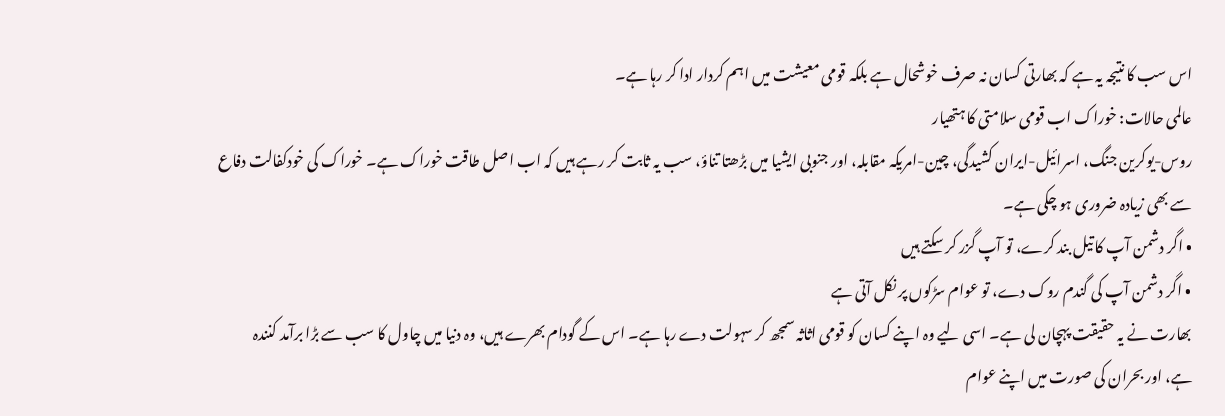اس سب کا نتیجہ یہ ہے کہ بھارتی کسان نہ صرف خوشحال ہے بلکہ قومی معیشت میں اہم کردار ادا کر رہا ہے۔
عالمی حالات: خوراک اب قومی سلامتی کا ہتھیار
روس-یوکرین جنگ، اسرائیل-ایران کشیدگی، چین-امریکہ مقابلہ، اور جنوبی ایشیا میں بڑھتا تناؤ، سب یہ ثابت کر رہے ہیں کہ اب اصل طاقت خوراک ہے۔ خوراک کی خودکفالت دفاع سے بھی زیادہ ضروری ہو چکی ہے۔
• اگر دشمن آپ کا تیل بند کرے، تو آپ گزر کر سکتے ہیں
• اگر دشمن آپ کی گندم روک دے، تو عوام سڑکوں پر نکل آتی ہے
بھارت نے یہ حقیقت پہچان لی ہے۔ اسی لیے وہ اپنے کسان کو قومی اثاثہ سمجھ کر سہولت دے رہا ہے۔ اس کے گودام بھرے ہیں، وہ دنیا میں چاول کا سب سے بڑا برآمد کنندہ ہے، اور بحران کی صورت میں اپنے عوام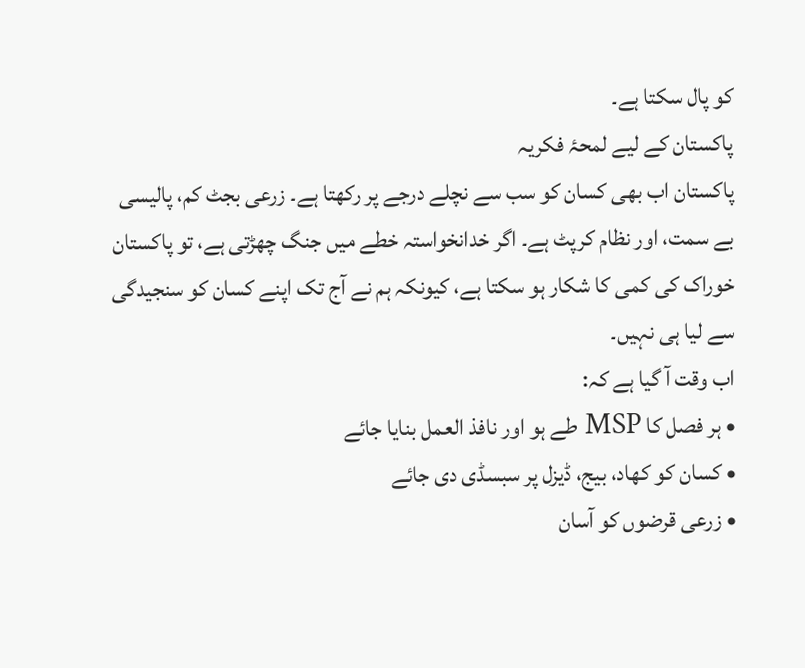کو پال سکتا ہے۔
پاکستان کے لیے لمحۂ فکریہ
پاکستان اب بھی کسان کو سب سے نچلے درجے پر رکھتا ہے۔ زرعی بجٹ کم، پالیسی بے سمت، اور نظام کرپٹ ہے۔ اگر خدانخواستہ خطے میں جنگ چھڑتی ہے، تو پاکستان خوراک کی کمی کا شکار ہو سکتا ہے، کیونکہ ہم نے آج تک اپنے کسان کو سنجیدگی سے لیا ہی نہیں۔
اب وقت آ گیا ہے کہ:
• ہر فصل کا MSP طے ہو اور نافذ العمل بنایا جائے
• کسان کو کھاد، بیج، ڈیزل پر سبسڈی دی جائے
• زرعی قرضوں کو آسان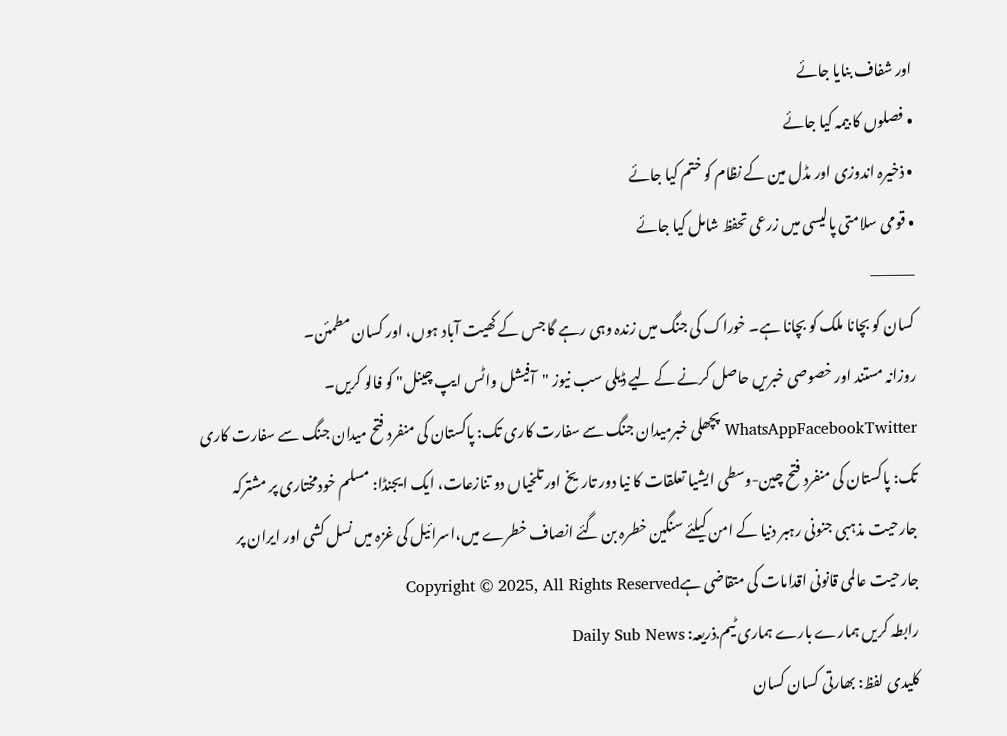اور شفاف بنایا جائے
• فصلوں کا بیمہ کیا جائے
• ذخیرہ اندوزی اور مڈل مین کے نظام کو ختم کیا جائے
• قومی سلامتی پالیسی میں زرعی تحفظ شامل کیا جائے
⸻
کسان کو بچانا ملک کو بچانا ہے۔ خوراک کی جنگ میں زندہ وہی رہے گا جس کے کھیت آباد ہوں، اور کسان مطمئن۔
روزانہ مستند اور خصوصی خبریں حاصل کرنے کے لیے ڈیلی سب نیوز "آفیشل واٹس ایپ چینل" کو فالو کریں۔
WhatsAppFacebookTwitter پچھلی خبرمیدان جنگ سے سفارت کاری تک: پاکستان کی منفرد فتح میدان جنگ سے سفارت کاری تک: پاکستان کی منفرد فتح چین-وسطی ایشیا تعلقات کا نیا دور تاریخ اور تلخیاں دو تنازعات، ایک ایجنڈا: مسلم خودمختاری پر مشترکہ جارحیت مذہبی جنونی رہبر دنیا کے امن کیلئے سنگین خطرہ بن گئے انصاف خطرے میں،اسرائیل کی غزہ میں نسل کشی اور ایران پر جارحیت عالمی قانونی اقدامات کی متقاضی ہےCopyright © 2025, All Rights Reserved
رابطہ کریں ہمارے بارے ہماری ٹیم.ذریعہ: Daily Sub News
کلیدی لفظ: بھارتی کسان کسان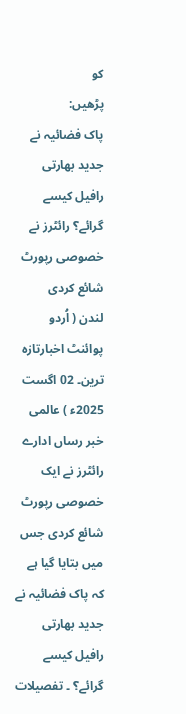کو
پڑھیں:
پاک فضائیہ نے جدید بھارتی رافیل کیسے گرائے؟ رائٹرز نے خصوصی رپورٹ شائع کردی
لندن ( اُردو پوائنٹ اخبارتازہ ترین۔ 02 اگست 2025ء ) عالمی خبر رساں ادارے رائٹرز نے ایک خصوصی رپورٹ شائع کردی جس میں بتایا گیا ہے کہ پاک فضائیہ نے جدید بھارتی رافیل کیسے گرائے؟ ۔ تفصیلات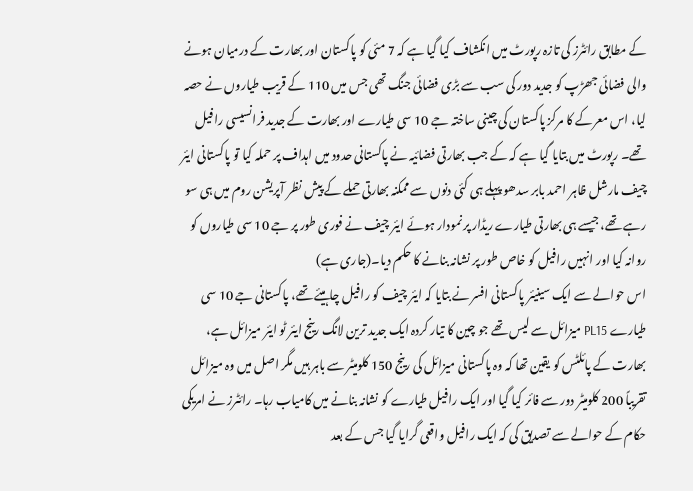کے مطابق رائٹرز کی تازہ رپورٹ میں انکشاف کیا گیا ہے کہ 7 مئی کو پاکستان اور بھارت کے درمیان ہونے والی فضائی جھڑپ کو جدید دور کی سب سے بڑی فضائی جنگ تھی جس میں 110 کے قریب طیاروں نے حصہ لیا، اس معرکے کا مرکز پاکستان کی چینی ساختہ جے 10 سی طیارے اور بھارت کے جدید فرانسیسی رافیل تھے۔ رپورٹ میں بتایا گیا ہے کہ کے جب بھارتی فضائیہ نے پاکستانی حدود میں اہداف پر حملہ کیا تو پاکستانی ایئر چیف مارشل ظاہر احمد بابر سدھو پہلے ہی کئی دنوں سے ممکنہ بھارتی حملے کے پیش نظر آپریشن روم میں ہی سو رہے تھے، جیسے ہی بھارتی طیارے ریڈار پر نمودار ہوئے ایئر چیف نے فوری طور پر جے 10 سی طیاروں کو روانہ کیا اور انہیں رافیل کو خاص طور پر نشانہ بنانے کا حکم دیا۔(جاری ہے)
اس حوالے سے ایک سینیئر پاکستانی افسر نے بتایا کہ ایئر چیف کو رافیل چاہیئے تھے، پاکستانی جے 10 سی طیارے PL15 میزائل سے لیس تھے جو چین کا تیار کردہ ایک جدید ترین لانگ رینج ایئر ٹو ایئر میزائل ہے، بھارت کے پائلٹس کو یقین تھا کہ وہ پاکستانی میزائل کی رینج 150 کلومیٹر سے باہر ہیں مگر اصل میں وہ میزائل تقریباً 200 کلومیٹر دور سے فائر کیا گیا اور ایک رافیل طیارے کو نشانہ بنانے میں کامیاب رہا۔ رائٹرز نے امریکی حکام کے حوالے سے تصدیق کی کہ ایک رافیل واقعی گرایا گیا جس کے بعد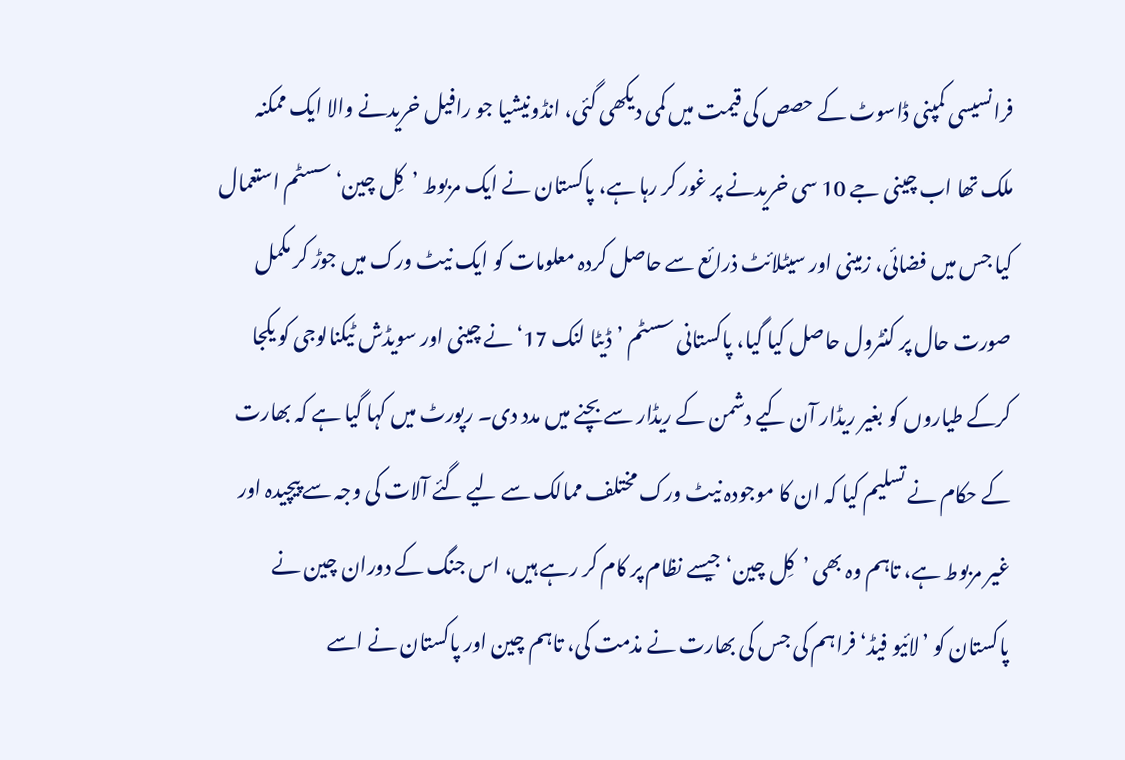فرانسیسی کمپنی ڈاسوٹ کے حصص کی قیمت میں کمی دیکھی گئی، انڈونیشیا جو رافیل خریدنے والا ایک ممکنہ ملک تھا اب چینی جے 10 سی خریدنے پر غور کر رہا ہے، پاکستان نے ایک مربوط ’کِل چین‘ سسٹم استعمال کیا جس میں فضائی، زمینی اور سیٹلائٹ ذرائع سے حاصل کردہ معلومات کو ایک نیٹ ورک میں جوڑ کر مکمل صورت حال پر کنٹرول حاصل کیا گیا، پاکستانی سسٹم ’ڈیٹا لنک 17‘ نے چینی اور سویڈش ٹیکنالوجی کو یکجا کرکے طیاروں کو بغیر ریڈار آن کیے دشمن کے ریڈار سے بچنے میں مدد دی۔ رپورٹ میں کہا گیا ہے کہ بھارت کے حکام نے تسلیم کیا کہ ان کا موجودہ نیٹ ورک مختلف ممالک سے لیے گئے آلات کی وجہ سے پیچیدہ اور غیر مربوط ہے، تاہم وہ بھی ’کِل چین‘ جیسے نظام پر کام کر رہے ہیں، اس جنگ کے دوران چین نے پاکستان کو ’لائیو فیڈ‘ فراہم کی جس کی بھارت نے مذمت کی، تاہم چین اور پاکستان نے اسے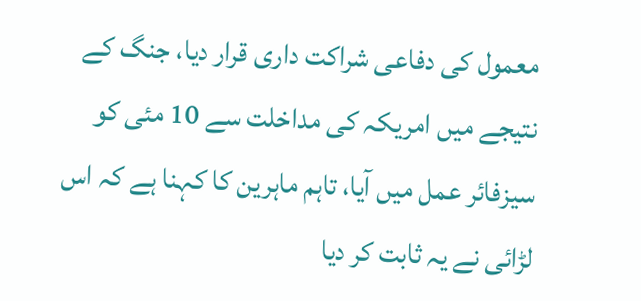معمول کی دفاعی شراکت داری قرار دیا، جنگ کے نتیجے میں امریکہ کی مداخلت سے 10 مئی کو سیزفائر عمل میں آیا، تاہم ماہرین کا کہنا ہے کہ اس لڑائی نے یہ ثابت کر دیا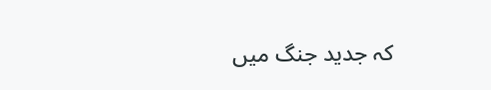کہ جدید جنگ میں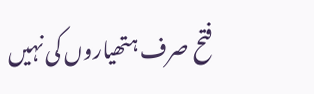فتح صرف ہتھیاروں کی نہیں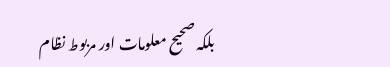بلکہ صحیح معلومات اور مربوط نظام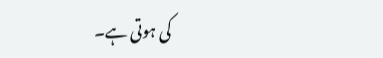کی ہوتی ہے۔